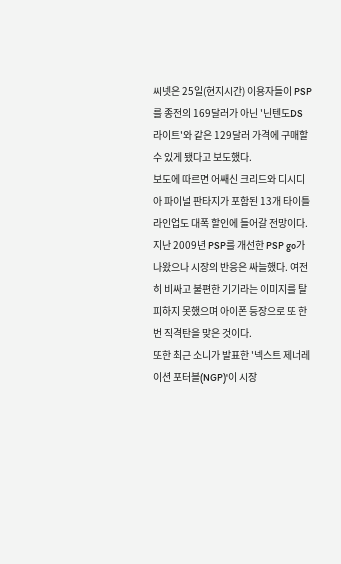씨넷은 25일(현지시간) 이용자들이 PSP를 종전의 169달러가 아닌 '닌텐도DS 라이트'와 같은 129달러 가격에 구매할 수 있게 됐다고 보도했다.
보도에 따르면 어쌔신 크리드와 디시디아 파이널 판타지가 포함된 13개 타이틀 라인업도 대폭 할인에 들어갈 전망이다.
지난 2009년 PSP를 개선한 PSP go가 나왔으나 시장의 반응은 싸늘했다. 여전히 비싸고 불편한 기기라는 이미지를 탈피하지 못했으며 아이폰 등장으로 또 한번 직격탄을 맞은 것이다.
또한 최근 소니가 발표한 '넥스트 제너레이션 포터블(NGP)'이 시장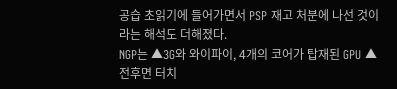공습 초읽기에 들어가면서 PSP 재고 처분에 나선 것이라는 해석도 더해졌다.
NGP는 ▲3G와 와이파이, 4개의 코어가 탑재된 GPU ▲전후면 터치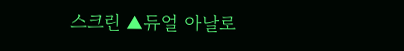스크린 ▲듀얼 아날로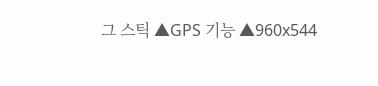그 스틱 ▲GPS 기능 ▲960x544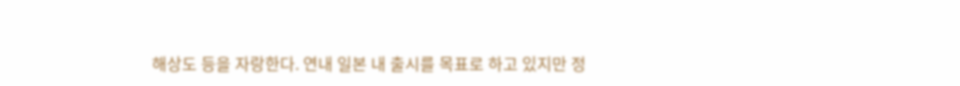해상도 등을 자랑한다. 연내 일본 내 출시를 목표로 하고 있지만 정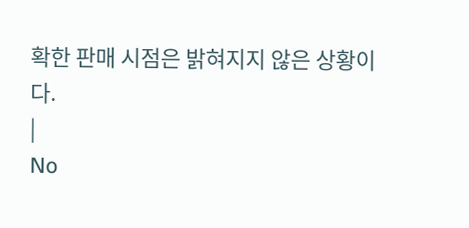확한 판매 시점은 밝혀지지 않은 상황이다.
|
No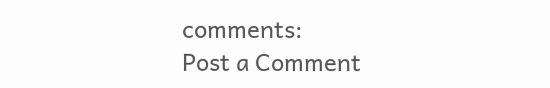comments:
Post a Comment